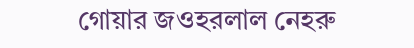গোয়ার জওহরলাল নেহরু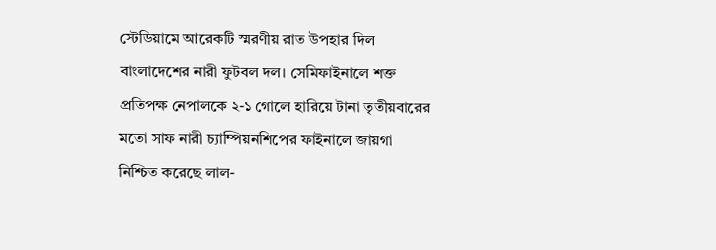স্টেডিয়ামে আরেকটি স্মরণীয় রাত উপহার দিল বাংলাদেশের নারী ফুটবল দল। সেমিফাইনালে শক্ত প্রতিপক্ষ নেপালকে ২-১ গোলে হারিয়ে টানা তৃতীয়বারের মতো সাফ নারী চ্যাম্পিয়নশিপের ফাইনালে জায়গা নিশ্চিত করেছে লাল-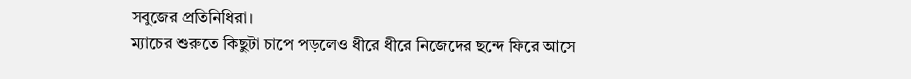সবুজের প্রতিনিধিরা।
ম্যাচের শুরুতে কিছুটা চাপে পড়লেও ধীরে ধীরে নিজেদের ছন্দে ফিরে আসে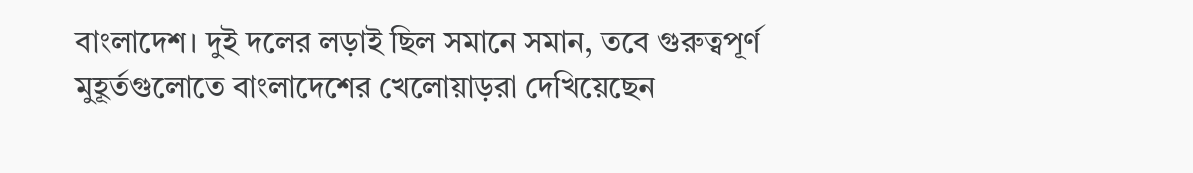বাংলাদেশ। দুই দলের লড়াই ছিল সমানে সমান, তবে গুরুত্বপূর্ণ মুহূর্তগুলোতে বাংলাদেশের খেলোয়াড়রা দেখিয়েছেন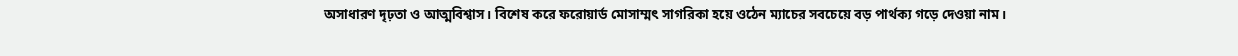অসাধারণ দৃঢ়তা ও আত্মবিশ্বাস। বিশেষ করে ফরোয়ার্ড মোসাম্মৎ সাগরিকা হয়ে ওঠেন ম্যাচের সবচেয়ে বড় পার্থক্য গড়ে দেওয়া নাম।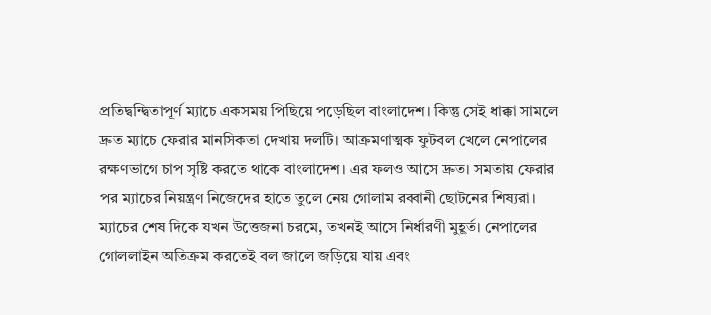প্রতিদ্বন্দ্বিতাপূর্ণ ম্যাচে একসময় পিছিয়ে পড়েছিল বাংলাদেশ। কিন্তু সেই ধাক্কা সামলে দ্রুত ম্যাচে ফেরার মানসিকতা দেখায় দলটি। আক্রমণাত্মক ফুটবল খেলে নেপালের রক্ষণভাগে চাপ সৃষ্টি করতে থাকে বাংলাদেশ। এর ফলও আসে দ্রুত। সমতায় ফেরার পর ম্যাচের নিয়ন্ত্রণ নিজেদের হাতে তুলে নেয় গোলাম রব্বানী ছোটনের শিষ্যরা।
ম্যাচের শেষ দিকে যখন উত্তেজনা চরমে, তখনই আসে নির্ধারণী মুহূর্ত। নেপালের গোললাইন অতিক্রম করতেই বল জালে জড়িয়ে যায় এবং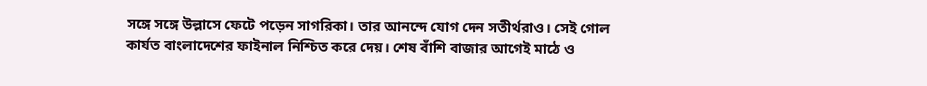সঙ্গে সঙ্গে উল্লাসে ফেটে পড়েন সাগরিকা। তার আনন্দে যোগ দেন সতীর্থরাও। সেই গোল কার্যত বাংলাদেশের ফাইনাল নিশ্চিত করে দেয়। শেষ বাঁশি বাজার আগেই মাঠে ও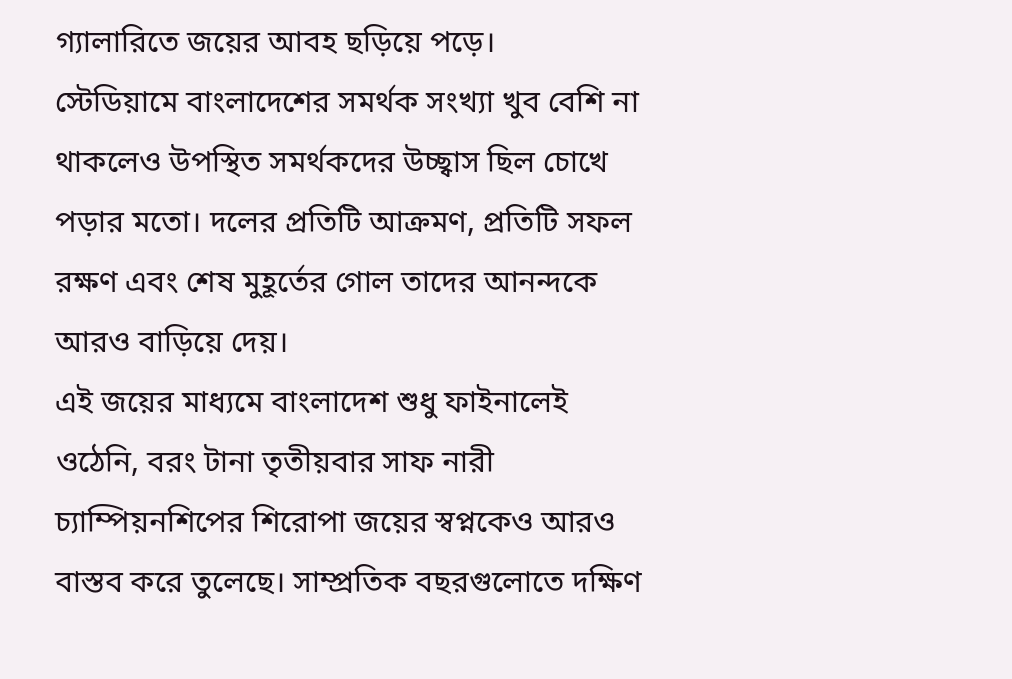গ্যালারিতে জয়ের আবহ ছড়িয়ে পড়ে।
স্টেডিয়ামে বাংলাদেশের সমর্থক সংখ্যা খুব বেশি না থাকলেও উপস্থিত সমর্থকদের উচ্ছ্বাস ছিল চোখে পড়ার মতো। দলের প্রতিটি আক্রমণ, প্রতিটি সফল রক্ষণ এবং শেষ মুহূর্তের গোল তাদের আনন্দকে আরও বাড়িয়ে দেয়।
এই জয়ের মাধ্যমে বাংলাদেশ শুধু ফাইনালেই ওঠেনি, বরং টানা তৃতীয়বার সাফ নারী চ্যাম্পিয়নশিপের শিরোপা জয়ের স্বপ্নকেও আরও বাস্তব করে তুলেছে। সাম্প্রতিক বছরগুলোতে দক্ষিণ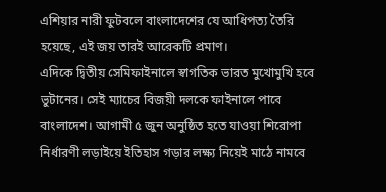এশিয়ার নারী ফুটবলে বাংলাদেশের যে আধিপত্য তৈরি হয়েছে, এই জয় তারই আরেকটি প্রমাণ।
এদিকে দ্বিতীয় সেমিফাইনালে স্বাগতিক ভারত মুখোমুখি হবে ভুটানের। সেই ম্যাচের বিজয়ী দলকে ফাইনালে পাবে বাংলাদেশ। আগামী ৫ জুন অনুষ্ঠিত হতে যাওয়া শিরোপা নির্ধারণী লড়াইয়ে ইতিহাস গড়ার লক্ষ্য নিয়েই মাঠে নামবে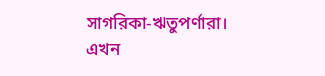সাগরিকা-ঋতুপর্ণারা।
এখন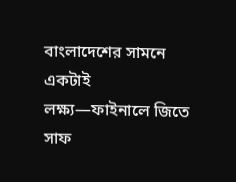বাংলাদেশের সামনে একটাই লক্ষ্য—ফাইনালে জিতে সাফ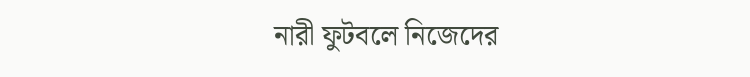নারী ফুটবলে নিজেদের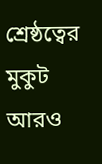শ্রেষ্ঠত্বের মুকুট আরও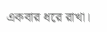একবার ধরে রাখা।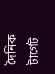দৈনিক টার্গেট